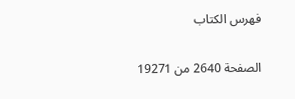فهرس الكتاب

الصفحة 2640 من 19271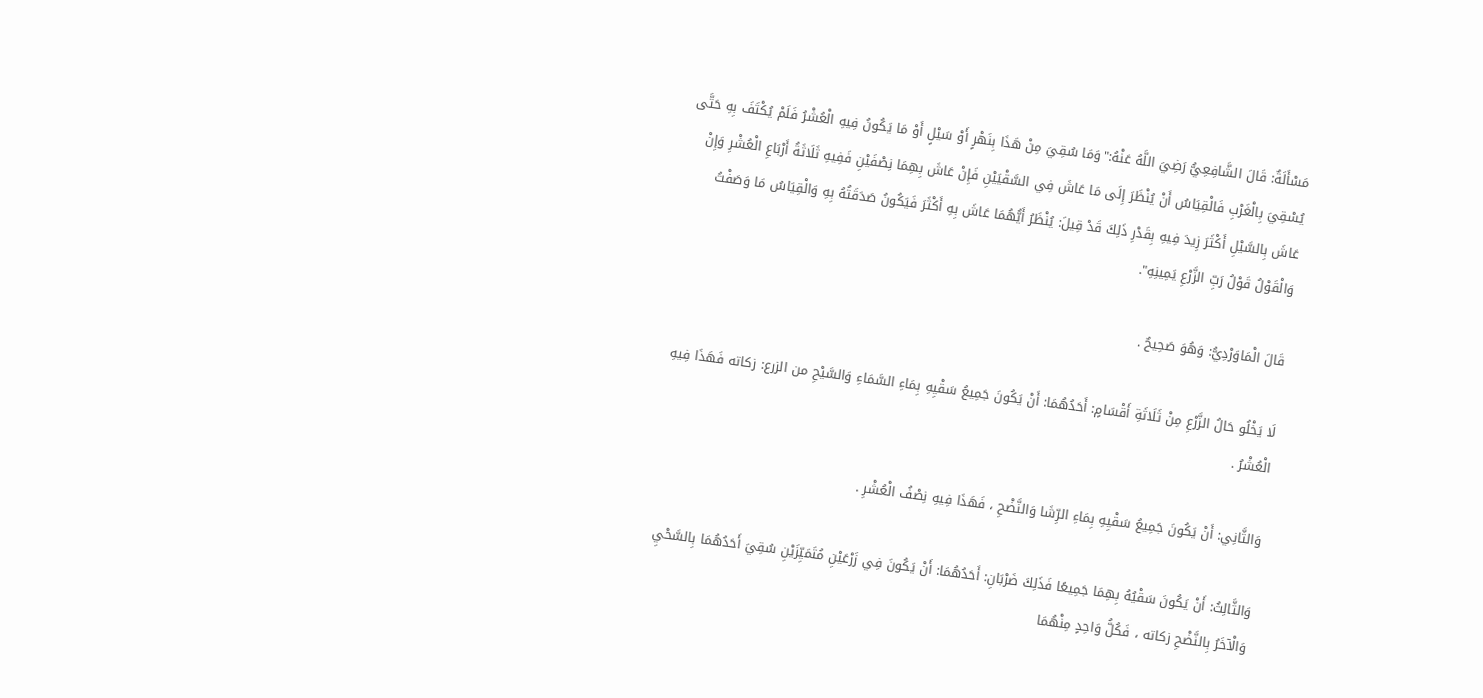مَسْأَلَةٌ: قَالَ الشَّافِعِيُّ رَضِيَ اللَّهُ عَنْهُ:"وَمَا سُقِيَ مِنْ هَذَا بِنَهْرٍ أَوْ سَيْلٍ أَوْ مَا يَكُونُ فِيهِ الْعُشْرُ فَلَمْ يُكْتَفَ بِهِ حَتَّى يُسْقِيَ بِالْغَرْبِ فَالْقِيَاسُ أَنْ يُنْظَرَ إِلَى مَا عَاشَ فِي السَّقْيَيْنِ فَإِنْ عَاشَ بِهِمَا نِصْفَيْنِ فَفِيهِ ثَلَاثَةُ أَرْبَاعِ الْعُشْرِ وَإِنْ عَاشَ بِالسَّيْلِ أَكْثَرَ زِيدَ فِيهِ بِقَدْرِ ذَلِكَ قَدْ قِيلَ: يُنْظَرُ أَيُّهُمَا عَاشَ بِهِ أَكْثَرَ فَيَكُونُ صَدَقَتُهُ بِهِ وَالْقِيَاسُ مَا وَصَفْتُ وَالْقَوْلُ قَوْلُ رَبِّ الزَّرْعِ يَمِينِهِ".

قَالَ الْمَاوَرْدِيُّ: وَهُوَ صَحِيحٌ .

لَا يَخْلُو حَالُ الزَّرْعِ مِنْ ثَلَاثَةِ أَقْسَامٍ: أَحَدُهُمَا: أَنْ يَكُونَ جَمِيعُ سَقْيِهِ بِمَاءِ السَّمَاءِ وَالسَّيْحِ من الزرع: زكاته فَهَذَا فِيهِ الْعُشْرُ .

وَالثَّانِي: أَنْ يَكُونَ جَمِيعُ سَقْيِهِ بِمَاءِ الرِّشَا وَالنَّضْحِ ، فَهَذَا فِيهِ نِصْفُ الْعُشْرِ .

وَالثَّالِثُ: أَنْ يَكُونَ سَقْيُهُ بِهِمَا جَمِيعًا فَذَلِكَ ضَرْبَانِ: أَحَدُهُمَا: أَنْ يَكُونَ فِي زَرْعَيْنِ مُتَمَيِّزَيْنِ سُقِيَ أَحَدُهُمَا بِالسَّحْيِ وَالْآخَرُ بِالنَّضْحِ زكاته ، فَكُلُّ وَاحِدٍ مِنْهُمَا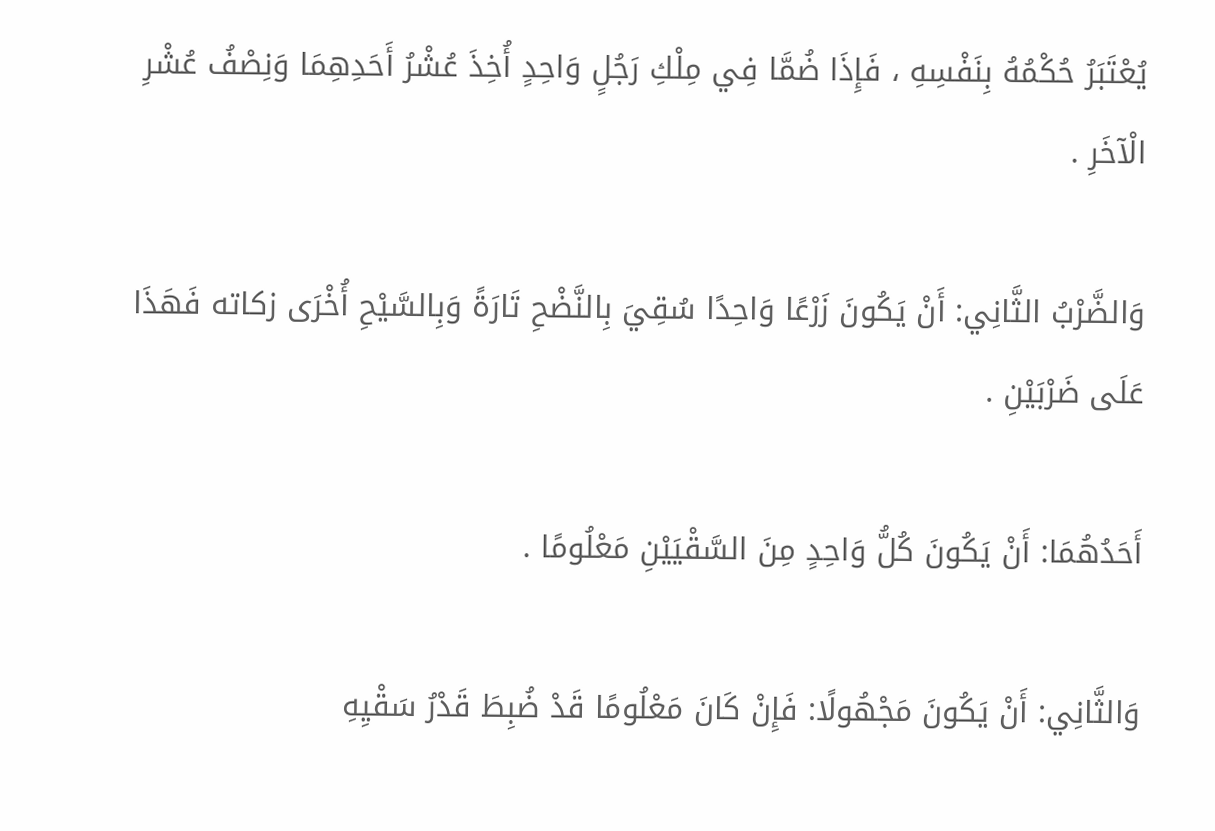يُعْتَبَرُ حُكْمُهُ بِنَفْسِهِ ، فَإِذَا ضُمَّا فِي مِلْكِ رَجُلٍ وَاحِدٍ أُخِذَ عُشْرُ أَحَدِهِمَا وَنِصْفُ عُشْرِ الْآخَرِ .

وَالضَّرْبُ الثَّانِي: أَنْ يَكُونَ زَرْعًا وَاحِدًا سُقِيَ بِالنَّضْحِ تَارَةً وَبِالسَّيْحِ أُخْرَى زكاته فَهَذَا عَلَى ضَرْبَيْنِ .

أَحَدُهُمَا: أَنْ يَكُونَ كُلُّ وَاحِدٍ مِنَ السَّقْيَيْنِ مَعْلُومًا .

وَالثَّانِي: أَنْ يَكُونَ مَجْهُولًا: فَإِنْ كَانَ مَعْلُومًا قَدْ ضُبِطَ قَدْرُ سَقْيِهِ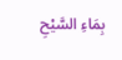بِمَاءِ السَّيْحِ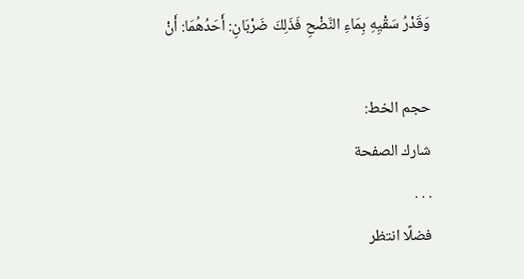وَقَدْرُ سَقْيِهِ بِمَاءِ النَّضْحِ فَذَلِكَ ضَرْبَانِ: أَحَدُهُمَا: أَنْ

حجم الخط:
شارك الصفحة
. . .
فضلًا انتظر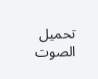تحميل الصوت